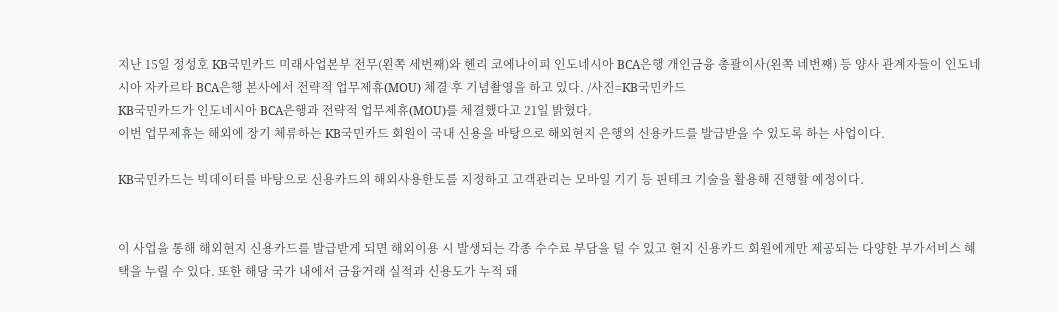지난 15일 정성호 KB국민카드 미래사업본부 전무(왼쪽 세번째)와 헨리 코에나이피 인도네시아 BCA은행 개인금융 총괄이사(왼쪽 네번째) 등 양사 관계자들이 인도네시아 자카르타 BCA은행 본사에서 전략적 업무제휴(MOU) 체결 후 기념촬영을 하고 있다. /사진=KB국민카드
KB국민카드가 인도네시아 BCA은행과 전략적 업무제휴(MOU)를 체결했다고 21일 밝혔다.
이번 업무제휴는 해외에 장기 체류하는 KB국민카드 회원이 국내 신용을 바탕으로 해외현지 은행의 신용카드를 발급받을 수 있도록 하는 사업이다.

KB국민카드는 빅데이터를 바탕으로 신용카드의 해외사용한도를 지정하고 고객관리는 모바일 기기 등 핀테크 기술을 활용해 진행할 예정이다.


이 사업을 통해 해외현지 신용카드를 발급받게 되면 해외이용 시 발생되는 각종 수수료 부담을 덜 수 있고 현지 신용카드 회원에게만 제공되는 다양한 부가서비스 혜택을 누릴 수 있다. 또한 해당 국가 내에서 금융거래 실적과 신용도가 누적 돼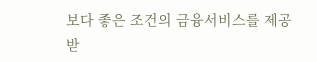보다 좋은 조건의 금융서비스를 제공받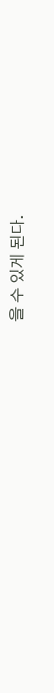을 수 있게 된다.